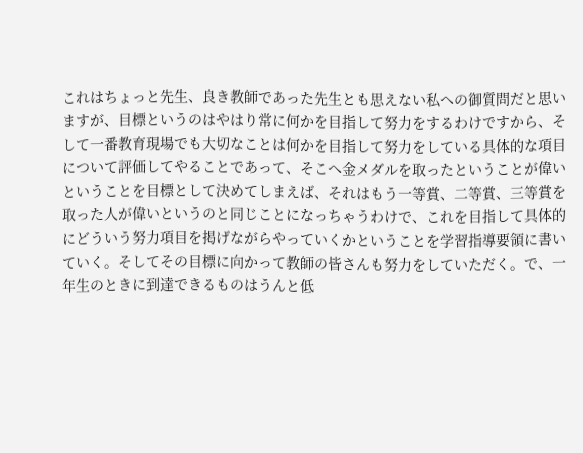これはちょっと先生、良き教師であった先生とも思えない私への御質問だと思いますが、目標というのはやはり常に何かを目指して努力をするわけですから、そして一番教育現場でも大切なことは何かを目指して努力をしている具体的な項目について評価してやることであって、そこへ金メダルを取ったということが偉いということを目標として決めてしまえば、それはもう一等賞、二等賞、三等賞を取った人が偉いというのと同じことになっちゃうわけで、これを目指して具体的にどういう努力項目を掲げながらやっていくかということを学習指導要領に書いていく。そしてその目標に向かって教師の皆さんも努力をしていただく。で、一年生のときに到達できるものはうんと低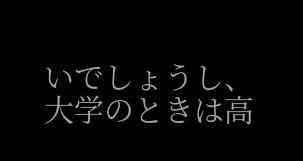いでしょうし、大学のときは高